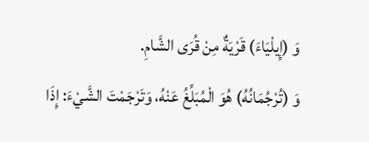وَ (إِيلْيَاءَ) قَرْيَةٌ مِنْ قُرَى الشَّامِ.
وَ (تُرْجُمَانُهُ) هُوَ الْمُبَلِّغُ عَنْهُ، وَتَرْجَمْتَ الشَّيْءَ: إِذَا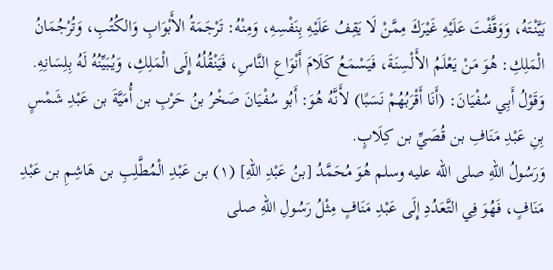بَيَّنْتَهُ، وَوَقَّفْتَ عَلَيْهِ غَيْرَكَ مِمَّنْ لَا يَقِفُ عَلَيْهِ بِنَفْسِهِ، وَمِنْهُ: تَرْجَمَةُ الأَبْوَابِ وَالكُتُبِ، وَتُرْجُمَانُ الْمَلِكِ: هُوَ مَنْ يَعْلَمُ الأَلْسِنَةَ، فَيَسْمَعُ كَلَامَ أَنْوَاعِ النَّاسِ، فَيَنْقُلُهُ إِلَى الْمَلِكِ، وَيُبَيِّنُهُ لَهُ بِلِسَانِهِ.
وَقَوْلُ أَبِي سُفْيَانَ: (أَنَا أَقْرَبُهُمْ نَسَبًا) لأَنَّهُ هُوَ: أَبُو سُفْيَانَ صَخْرُ بنُ حَرْبِ بن أُمَيَّةَ بن عَبْدِ شَمْسٍ بِنِ عَبْدِ مَنَافِ بن قُصَيِّ بن كِلَابٍ.
وَرَسُولُ اللهِ صلى الله عليه وسلم هُوَ مُحَمَّدُ [بنُ عَبْدِ اللهِ] (١) بن عَبْدِ الْمُطَّلِبِ بن هَاشِمِ بن عَبْدِ مَنَافٍ، فَهُوَ فِي التَّعَدُدِ إِلَى عَبْدِ مَنَافٍ مِثْلُ رَسُولِ اللهِ صلى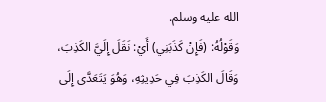الله عليه وسلم.
وَقَوْلُهُ: (فَإِنْ كَذَبَنِي) أَيْ: نَقَلَ إِلَيَّ الكَذِبَ، وَقَالَ الكَذِبَ فِي حَدِيثِهِ، وَهُوَ يَتَعَدَّى إِلَى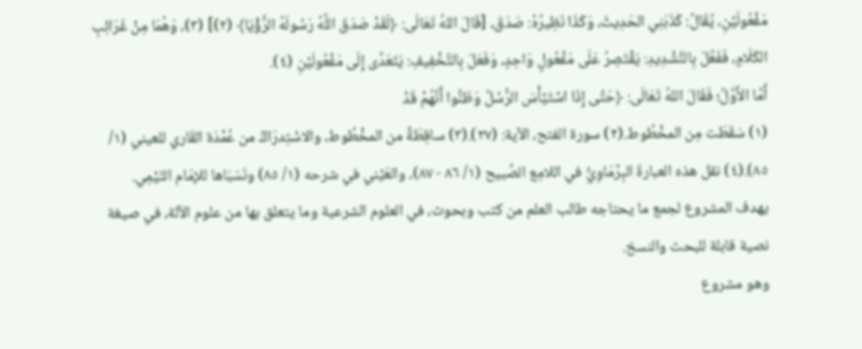مَفْعُولَيْنِ، يُقَالُ: كَذَبَنِي الحَدِيثَ، وَكَذَا نَظِيرُهُ: صَدَقَ، [قَالَ اللهُ تَعَالَى: ﴿لَقَدْ صَدَقَ اللَّهُ رَسُولَهُ الرُّؤْيَا﴾ (٢)] (٣)، وَهُمَا مِنْ غَرَائِبِ الكَلَامِ، فَفَعَّلَ بِالتَّشْدِيدِ: يَقْتَصِرُ عَلَى مَفْعُولٍ وَاحِدٍ، وَفَعَلَ بِالتَّخْفِيفِ: يَتَعَدَّى إِلَى مَفْعُولَيْنِ (٤).
أَمَّا الأَوَّلُ؛ فَقَالَ اللهُ تَعَالَى: ﴿حَتَّى إِذَا اسْتَيْأَسَ الرُّسُلُ وَظَنُّوا أَنَّهُمْ قَدْ
(١) سَقَطَت مِن المخْطُوط.(٢) سورة الفتح، الآية: (٢٧).(٣) ساقِطَةٌ من المخْطُوط، والاسْتِدرَاكُ من عُمْدَة القَاري للعيني (١/ ٨٥).(٤) نقل هذه العبارةَ البِرْمَاوِيُّ في اللامِع الصَّبيح (١/ ٨٦ - ٨٧)، والعَيْني في شرحه (١/ ٨٥) ونَسَبَاها للإمَام التّيْمِي.
يهدف المشروع لجمع ما يحتاجه طالب العلم من كتب وبحوث، في العلوم الشرعية وما يتعلق بها من علوم الآلة، في صيغة نصية قابلة للبحث والنسخ.
وهو مشروع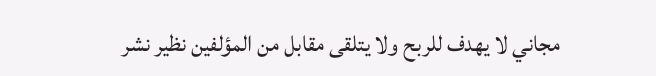مجاني لا يهدف للربح ولا يتلقى مقابل من المؤلفين نظير نشر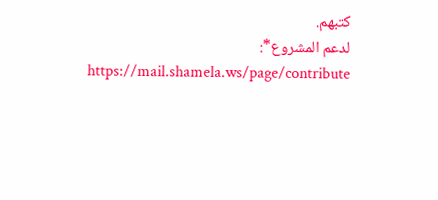كتبهم.
لدعم المشروع*: https://mail.shamela.ws/page/contribute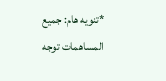*تنويه هام: جميع المساهمات توجه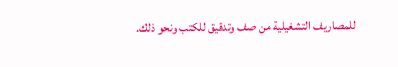للمصاريف التشغيلية من صف وتدقيق للكتب ونحو ذلك.